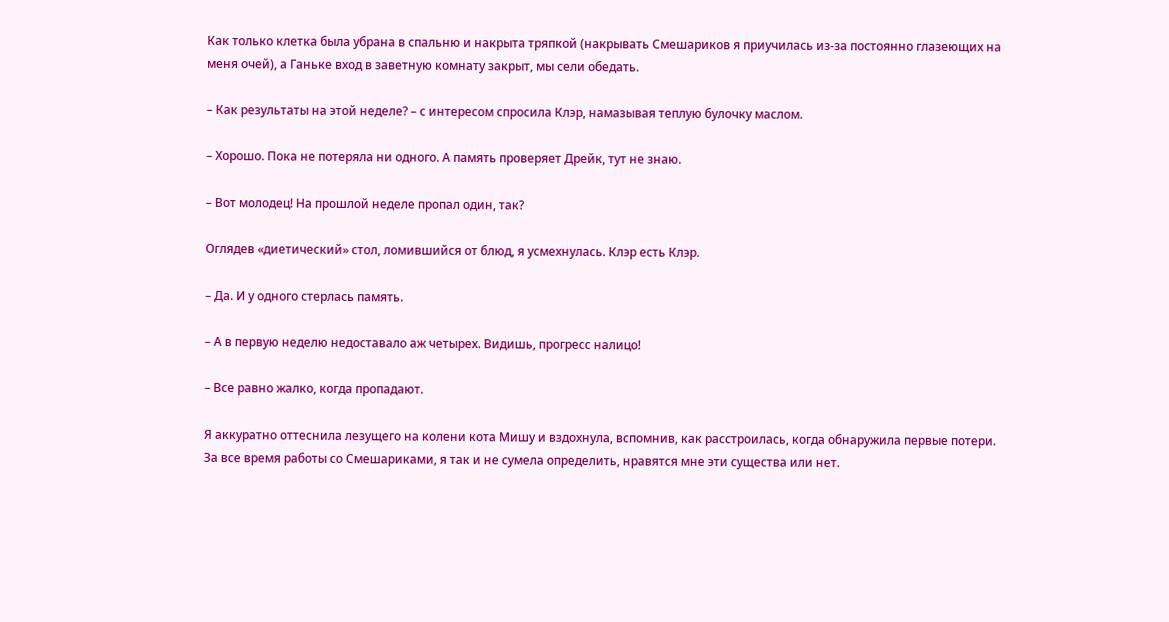Как только клетка была убрана в спальню и накрыта тряпкой (накрывать Смешариков я приучилась из-за постоянно глазеющих на меня очей), а Ганьке вход в заветную комнату закрыт, мы сели обедать.

– Как результаты на этой неделе? – с интересом спросила Клэр, намазывая теплую булочку маслом.

– Хорошо. Пока не потеряла ни одного. А память проверяет Дрейк, тут не знаю.

– Вот молодец! На прошлой неделе пропал один, так?

Оглядев «диетический» стол, ломившийся от блюд, я усмехнулась. Клэр есть Клэр.

– Да. И у одного стерлась память.

– А в первую неделю недоставало аж четырех. Видишь, прогресс налицо!

– Все равно жалко, когда пропадают.

Я аккуратно оттеснила лезущего на колени кота Мишу и вздохнула, вспомнив, как расстроилась, когда обнаружила первые потери. За все время работы со Смешариками, я так и не сумела определить, нравятся мне эти существа или нет.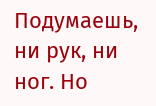Подумаешь, ни рук, ни ног. Но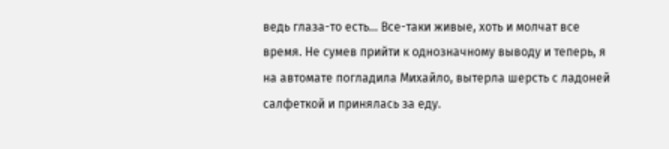ведь глаза-то есть… Все-таки живые, хоть и молчат все время. Не сумев прийти к однозначному выводу и теперь, я на автомате погладила Михайло, вытерла шерсть с ладоней салфеткой и принялась за еду.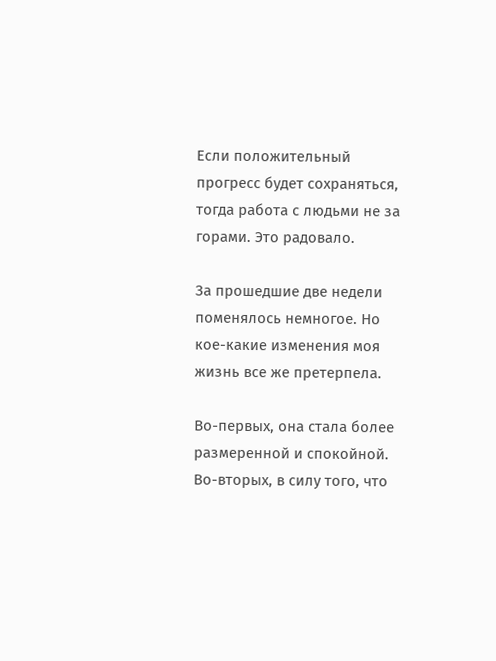Если положительный прогресс будет сохраняться, тогда работа с людьми не за горами. Это радовало.

За прошедшие две недели поменялось немногое. Но кое-какие изменения моя жизнь все же претерпела.

Во-первых, она стала более размеренной и спокойной. Во-вторых, в силу того, что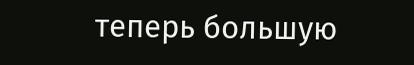теперь большую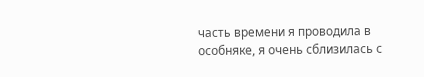часть времени я проводила в особняке, я очень сблизилась с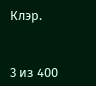Клэр.



3 из 400